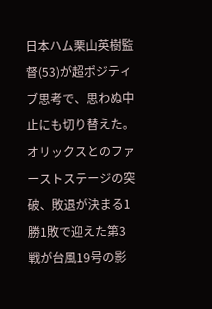日本ハム栗山英樹監督(53)が超ポジティブ思考で、思わぬ中止にも切り替えた。
オリックスとのファーストステージの突破、敗退が決まる1勝1敗で迎えた第3戦が台風19号の影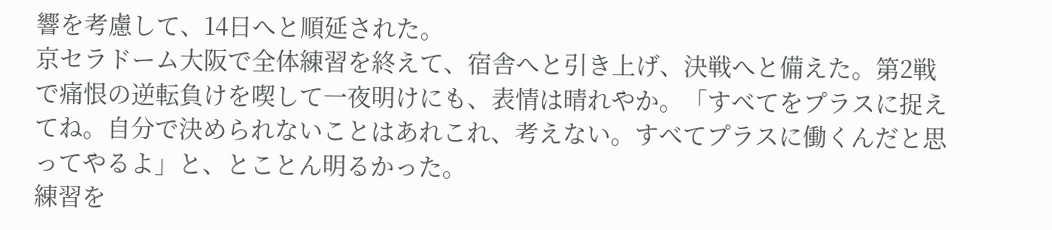響を考慮して、14日へと順延された。
京セラドーム大阪で全体練習を終えて、宿舎へと引き上げ、決戦へと備えた。第2戦で痛恨の逆転負けを喫して一夜明けにも、表情は晴れやか。「すべてをプラスに捉えてね。自分で決められないことはあれこれ、考えない。すべてプラスに働くんだと思ってやるよ」と、とことん明るかった。
練習を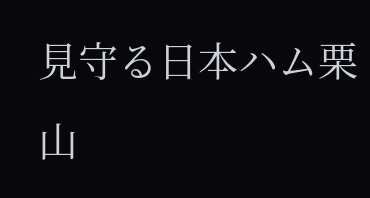見守る日本ハム栗山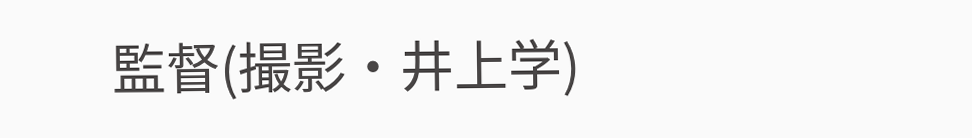監督(撮影・井上学)